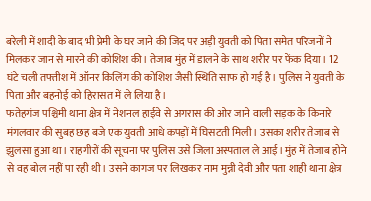बरेली में शादी के बाद भी प्रेमी के घर जाने की जिद पर अड़ी युवती को पिता समेत परिजनों ने मिलकर जान से मारने की कोशिश की। तेजाब मुंह में डालने के साथ शरीर पर फेंक दिया। 12 घंटे चली तफ्तीश में ऑनर किलिंग की कोशिश जैसी स्थिति साफ हो गई है। पुलिस ने युवती के पिता और बहनोई को हिरासत में ले लिया है।
फतेहगंज पश्चिमी थाना क्षेत्र में नेशनल हाईवे से अगरास की ओर जाने वाली सड़क के किनारे मंगलवार की सुबह छह बजे एक युवती आधे कपड़ों में घिसटती मिली। उसका शरीर तेजाब से झुलसा हुआ था। राहगीरों की सूचना पर पुलिस उसे जिला अस्पताल ले आई। मुंह में तेजाब होने से वह बोल नहीं पा रही थी। उसने कागज पर लिखकर नाम मुन्नी देवी और पता शाही थाना क्षेत्र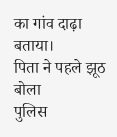का गांव दाढ़ा बताया।
पिता ने पहले झूठ बोला
पुलिस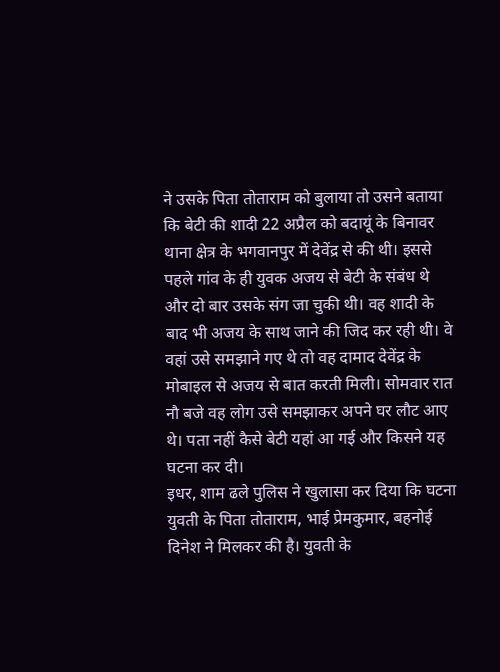ने उसके पिता तोताराम को बुलाया तो उसने बताया कि बेटी की शादी 22 अप्रैल को बदायूं के बिनावर थाना क्षेत्र के भगवानपुर में देवेंद्र से की थी। इससे पहले गांव के ही युवक अजय से बेटी के संबंध थे और दो बार उसके संग जा चुकी थी। वह शादी के बाद भी अजय के साथ जाने की जिद कर रही थी। वे वहां उसे समझाने गए थे तो वह दामाद देवेंद्र के मोबाइल से अजय से बात करती मिली। सोमवार रात नौ बजे वह लोग उसे समझाकर अपने घर लौट आए थे। पता नहीं कैसे बेटी यहां आ गई और किसने यह घटना कर दी।
इधर, शाम ढले पुलिस ने खुलासा कर दिया कि घटना युवती के पिता तोताराम, भाई प्रेमकुमार, बहनोई दिनेश ने मिलकर की है। युवती के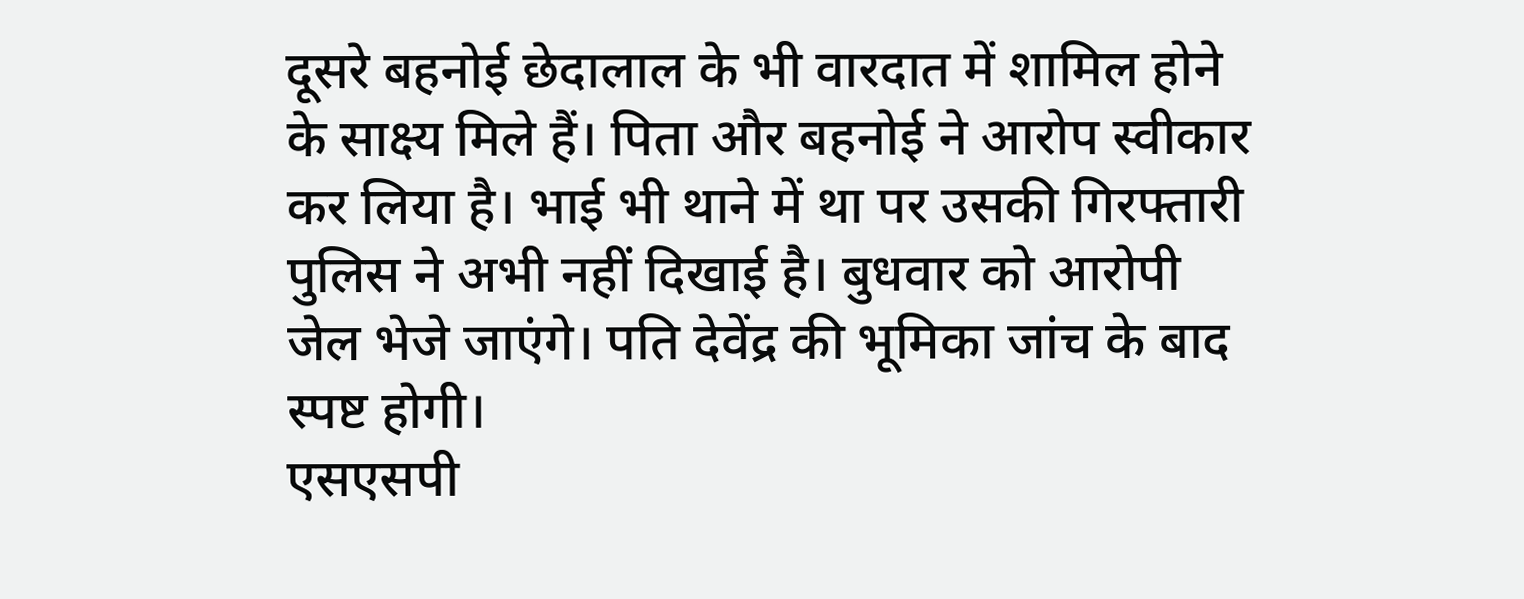दूसरे बहनोई छेदालाल के भी वारदात में शामिल होने के साक्ष्य मिले हैं। पिता और बहनोई ने आरोप स्वीकार कर लिया है। भाई भी थाने में था पर उसकी गिरफ्तारी पुलिस ने अभी नहीं दिखाई है। बुधवार को आरोपी जेल भेजे जाएंगे। पति देवेंद्र की भूमिका जांच के बाद स्पष्ट होगी।
एसएसपी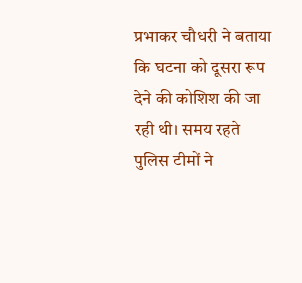प्रभाकर चौधरी ने बताया कि घटना को दूसरा रूप देने की कोशिश की जा रही थी। समय रहते पुलिस टीमों ने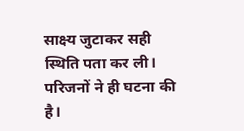साक्ष्य जुटाकर सही स्थिति पता कर ली। परिजनों ने ही घटना की है।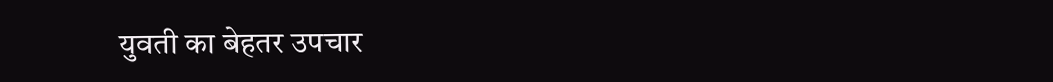युवती का बेहतर उपचार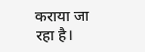कराया जा रहा है।